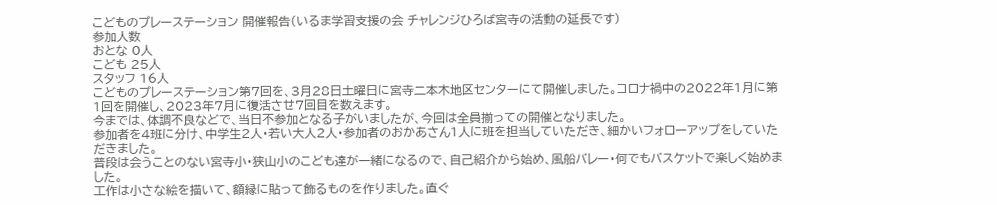こどものプレーステーション 開催報告(いるま学習支援の会 チャレンジひろば宮寺の活動の延長です)
参加人数
おとな 0人
こども 25人
スタッフ 16人
こどものプレーステーション第7回を、3月28日土曜日に宮寺二本木地区センターにて開催しました。コロナ禍中の2022年1月に第1回を開催し、2023年7月に復活させ7回目を数えます。
今までは、体調不良などで、当日不参加となる子がいましたが、今回は全員揃っての開催となりました。
参加者を4班に分け、中学生2人・若い大人2人・参加者のおかあさん1人に班を担当していただき、細かいフォローアップをしていただきました。
普段は会うことのない宮寺小・狭山小のこども達が一緒になるので、自己紹介から始め、風船バレー・何でもバスケットで楽しく始めました。
工作は小さな絵を描いて、額縁に貼って飾るものを作りました。直ぐ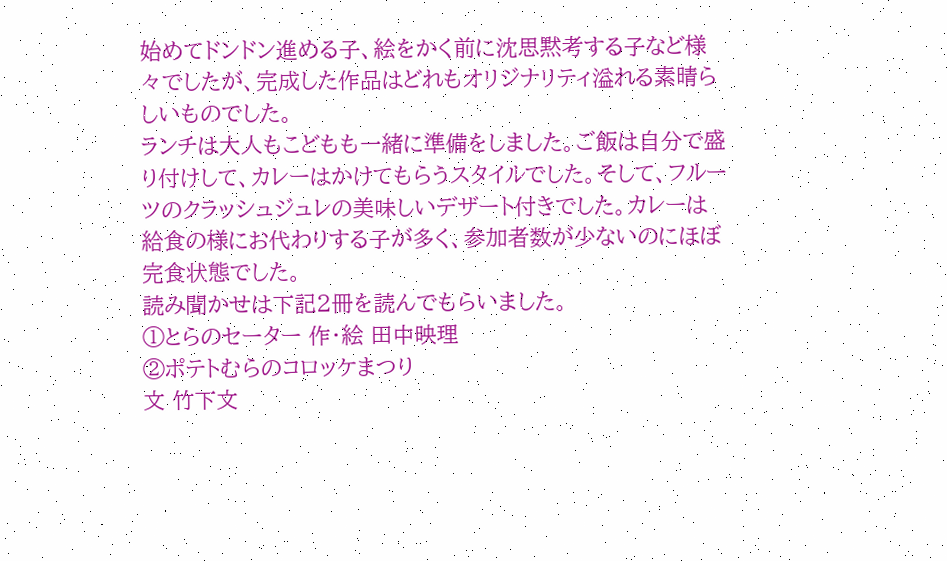始めてドンドン進める子、絵をかく前に沈思黙考する子など様々でしたが、完成した作品はどれもオリジナリティ溢れる素晴らしいものでした。
ランチは大人もこどもも一緒に準備をしました。ご飯は自分で盛り付けして、カレーはかけてもらうスタイルでした。そして、フルーツのクラッシュジュレの美味しいデザート付きでした。カレーは給食の様にお代わりする子が多く、参加者数が少ないのにほぼ完食状態でした。
読み聞かせは下記2冊を読んでもらいました。
①とらのセーター 作・絵 田中映理
②ポテトむらのコロッケまつり
文 竹下文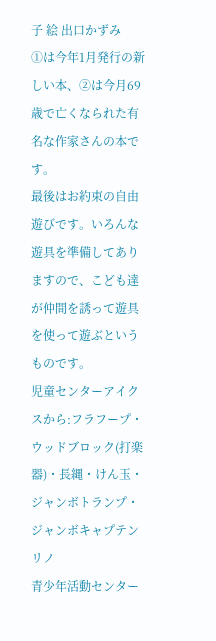子 絵 出口かずみ
①は今年1月発行の新しい本、②は今月69歳で亡くなられた有名な作家さんの本です。
最後はお約束の自由遊びです。いろんな遊具を準備してありますので、こども達が仲間を誘って遊具を使って遊ぶというものです。
児童センターアイクスから:フラフープ・ウッドブロック(打楽器)・長縄・けん玉・ジャンボトランプ・ジャンボキャプテンリノ
青少年活動センター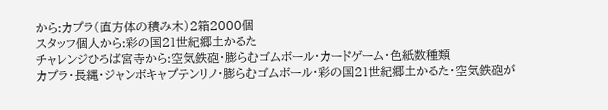から:カプラ(直方体の積み木)2箱2000個
スタッフ個人から:彩の国21世紀郷土かるた
チャレンジひろば宮寺から:空気鉄砲・膨らむゴムボール・カードゲーム・色紙数種類
カプラ・長縄・ジャンボキャプテンリノ・膨らむゴムボール・彩の国21世紀郷土かるた・空気鉄砲が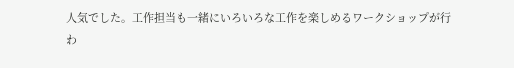人気でした。工作担当も一緒にいろいろな工作を楽しめるワークショップが行わ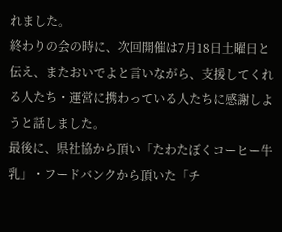れました。
終わりの会の時に、次回開催は7月18日土曜日と伝え、またおいでよと言いながら、支援してくれる人たち・運営に携わっている人たちに感謝しようと話しました。
最後に、県社協から頂い「たわたぼくコーヒー牛乳」・フードバンクから頂いた「チ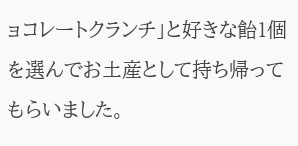ョコレートクランチ」と好きな飴1個を選んでお土産として持ち帰ってもらいました。